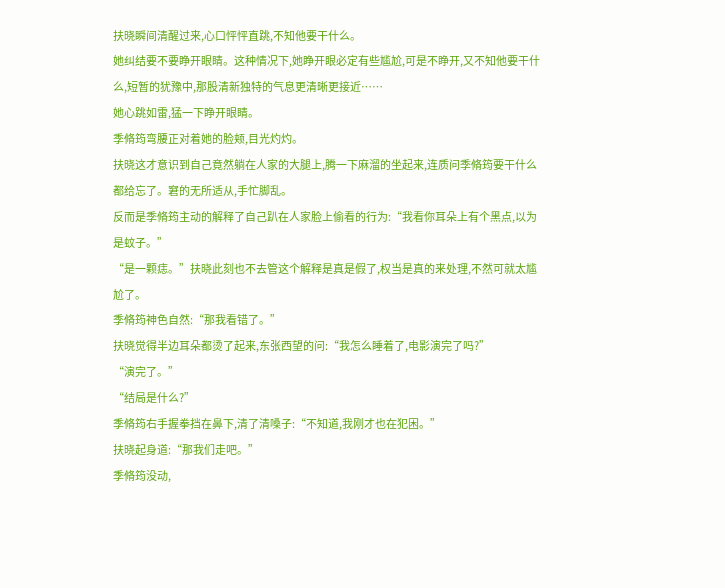扶晓瞬间清醒过来,心口怦怦直跳,不知他要干什么。
她纠结要不要睁开眼睛。这种情况下,她睁开眼必定有些尴尬,可是不睁开,又不知他要干什么,短暂的犹豫中,那股清新独特的气息更清晰更接近……
她心跳如雷,猛一下睁开眼睛。
季脩筠弯腰正对着她的脸颊,目光灼灼。
扶晓这才意识到自己竟然躺在人家的大腿上,腾一下麻溜的坐起来,连质问季脩筠要干什么都给忘了。窘的无所适从,手忙脚乱。
反而是季脩筠主动的解释了自己趴在人家脸上偷看的行为:“我看你耳朵上有个黑点,以为是蚊子。”
“是一颗痣。”扶晓此刻也不去管这个解释是真是假了,权当是真的来处理,不然可就太尴尬了。
季脩筠神色自然:“那我看错了。”
扶晓觉得半边耳朵都烫了起来,东张西望的问:“我怎么睡着了,电影演完了吗?”
“演完了。”
“结局是什么?”
季脩筠右手握拳挡在鼻下,清了清嗓子:“不知道,我刚才也在犯困。”
扶晓起身道:“那我们走吧。”
季脩筠没动,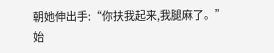朝她伸出手:“你扶我起来,我腿麻了。”
始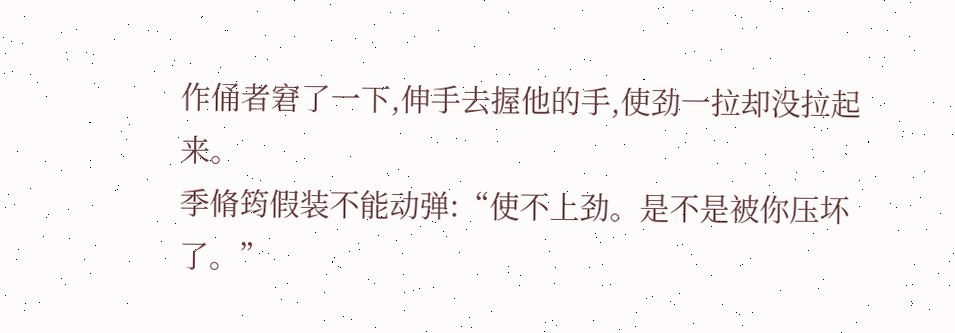作俑者窘了一下,伸手去握他的手,使劲一拉却没拉起来。
季脩筠假装不能动弹:“使不上劲。是不是被你压坏了。”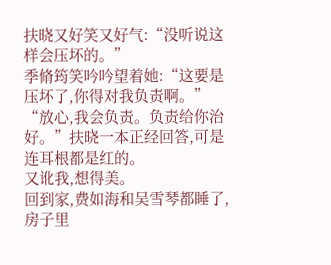扶晓又好笑又好气:“没听说这样会压坏的。”
季脩筠笑吟吟望着她:“这要是压坏了,你得对我负责啊。”
“放心,我会负责。负责给你治好。”扶晓一本正经回答,可是连耳根都是红的。
又讹我,想得美。
回到家,费如海和吴雪琴都睡了,房子里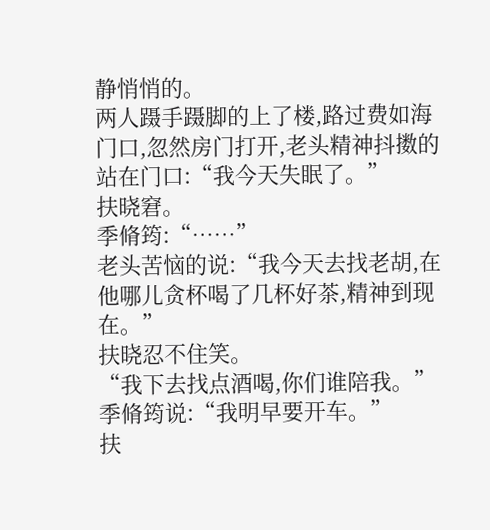静悄悄的。
两人蹑手蹑脚的上了楼,路过费如海门口,忽然房门打开,老头精神抖擞的站在门口:“我今天失眠了。”
扶晓窘。
季脩筠:“……”
老头苦恼的说:“我今天去找老胡,在他哪儿贪杯喝了几杯好茶,精神到现在。”
扶晓忍不住笑。
“我下去找点酒喝,你们谁陪我。”
季脩筠说:“我明早要开车。”
扶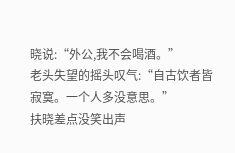晓说:“外公,我不会喝酒。”
老头失望的摇头叹气:“自古饮者皆寂寞。一个人多没意思。”
扶晓差点没笑出声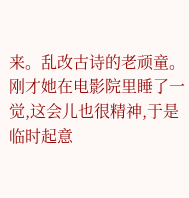来。乱改古诗的老顽童。
刚才她在电影院里睡了一觉,这会儿也很精神,于是临时起意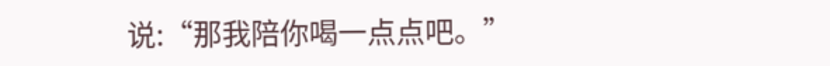说:“那我陪你喝一点点吧。”